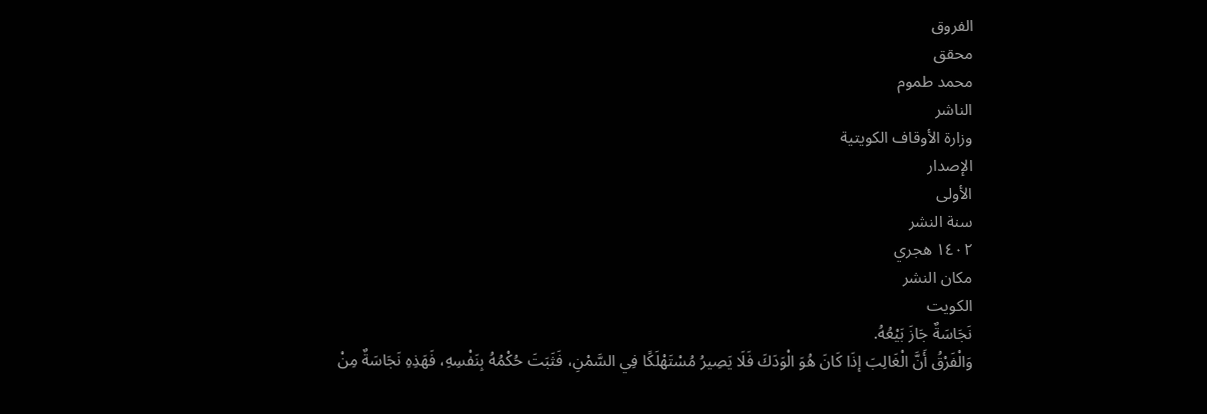الفروق
محقق
محمد طموم
الناشر
وزارة الأوقاف الكويتية
الإصدار
الأولى
سنة النشر
١٤٠٢ هجري
مكان النشر
الكويت
نَجَاسَةٌ جَازَ بَيْعُهُ.
وَالْفَرْقُ أَنَّ الْغَالِبَ إذَا كَانَ هُوَ الْوَدَكَ فَلَا يَصِيرُ مُسْتَهْلَكًا فِي السَّمْنِ، فَثَبَتَ حُكْمُهُ بِنَفْسِهِ، فَهَذِهِ نَجَاسَةٌ مِنْ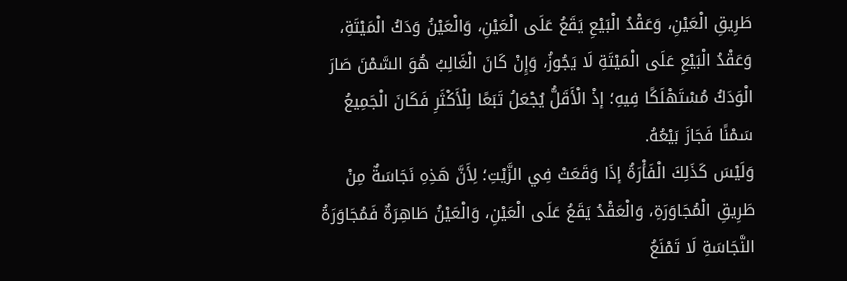طَرِيقِ الْعَيْنِ، وَعَقْدُ الْبَيْعِ يَقَعُ عَلَى الْعَيْنِ، وَالْعَيْنُ وَدَكُ الْمَيْتَةِ، وَعَقْدُ الْبَيْعِ عَلَى الْمَيْتَةِ لَا يَجُوزُ، وَإِنْ كَانَ الْغَالِبُ هُوَ السَّمْنَ صَارَ الْوَدَكُ مُسْتَهْلَكًا فِيهِ؛ إذْ الْأَقَلُّ يُجْعَلُ تَبَعًا لِلْأَكْثَرِ فَكَانَ الْجَمِيعُ سَمْنًا فَجَازَ بَيْعُهُ.
وَلَيْسَ كَذَلِكَ الْفَأْرَةُ إذَا وَقَعَتْ فِي الزَّيْتِ؛ لِأَنَّ هَذِهِ نَجَاسَةٌ مِنْ طَرِيقِ الْمُجَاوَرَةِ، وَالْعَقْدُ يَقَعُ عَلَى الْعَيْنِ، وَالْعَيْنُ طَاهِرَةٌ فَمُجَاوَرَةُ النَّجَاسَةِ لَا تَمْنَعُ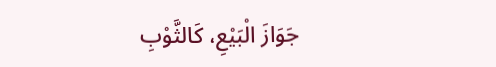جَوَازَ الْبَيْعِ، كَالثَّوْبِ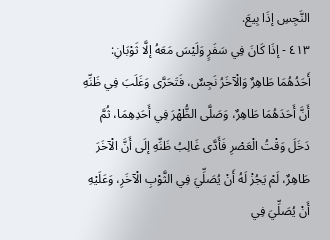النَّجِسِ إذَا بِيعَ.
٤١٣ - إذَا كَانَ فِي سَفَرٍ وَلَيْسَ مَعَهُ إلَّا ثَوْبَانِ: أَحَدُهُمَا طَاهِرٌ وَالْآخَرُ نَجِسٌ، فَتَحَرَّى وَغَلَبَ فِي ظَنِّهِ أَنَّ أَحَدَهُمَا طَاهِرٌ، وَصَلَّى الظُّهْرَ فِي أَحَدِهِمَا، ثُمَّ دَخَلَ وَقْتُ الْعَصْرِ فَأَدَّى غَالِبُ ظَنِّهِ إلَى أَنَّ الْآخَرَ طَاهِرٌ، لَمْ يَجُزْ لَهُ أَنْ يُصَلِّيَ فِي الثَّوْبِ الْآخَرِ، وَعَلَيْهِ أَنْ يُصَلِّيَ فِي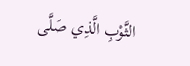الثَّوْبِ الَّذِي صَلَّى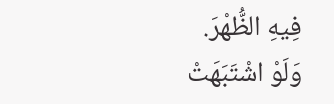فِيهِ الظُّهْرَ.
وَلَوْ اشْتَبَهَتْ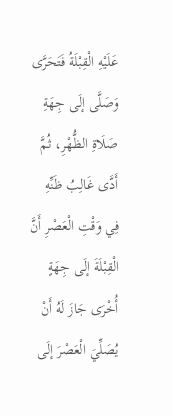عَلَيْهِ الْقِبْلَةُ فَتَحَرَّى وَصَلَّى إلَى جِهَةِ صَلَاةِ الظُّهْرِ، ثُمَّ أَدَّى غَالِبُ ظَنِّهِ فِي وَقْتِ الْعَصْرِ أَنَّ الْقِبْلَةَ إلَى جِهَةٍ أُخْرَى جَازَ لَهُ أَنْ يُصَلِّيَ الْعَصْرَ إلَى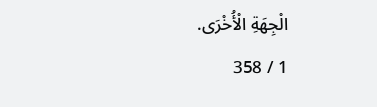الْجِهَةِ الْأُخْرَى.
1 / 358